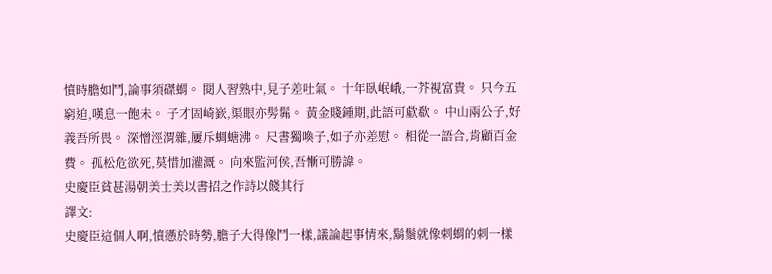憤時膽如鬥,論事須磔蝟。 閱人習熟中,見子差吐氣。 十年臥岷峨,一芥視富貴。 只今五窮迫,嘆息一飽未。 子才固崎嶔,渠眼亦髣髴。 黃金賤鍾期,此語可歔欷。 中山兩公子,好義吾所畏。 深憎涇渭雜,屢斥蜩螗沸。 尺書獨喚子,如子亦差慰。 相從一語合,肯顧百金費。 孤松危欲死,莫惜加灌溉。 向來監河侯,吾慚可勝諱。
史慶臣貧甚湯朝美士美以書招之作詩以餞其行
譯文:
史慶臣這個人啊,憤懣於時勢,膽子大得像鬥一樣,議論起事情來,鬍鬚就像刺蝟的刺一樣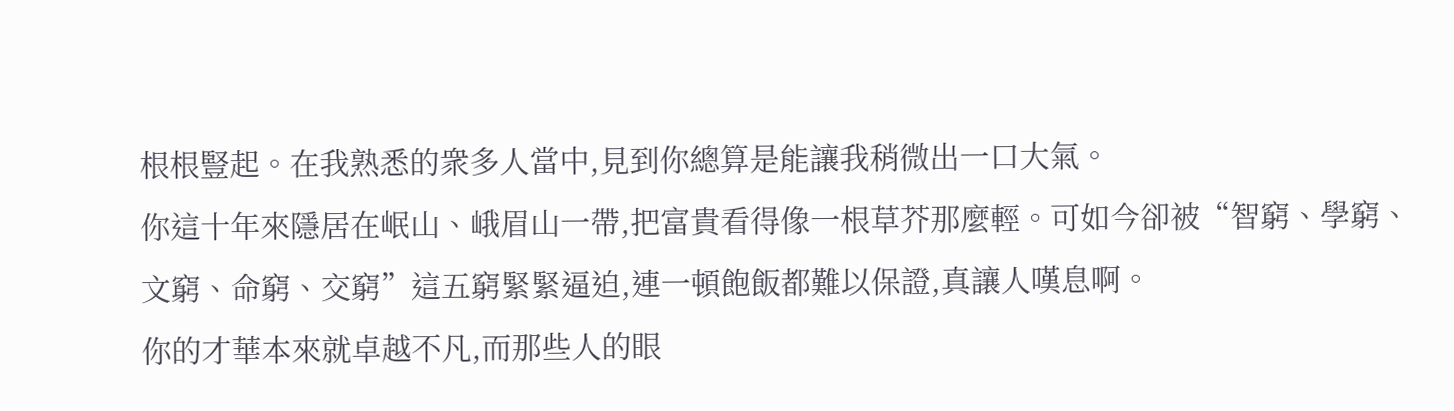根根豎起。在我熟悉的衆多人當中,見到你總算是能讓我稍微出一口大氣。
你這十年來隱居在岷山、峨眉山一帶,把富貴看得像一根草芥那麼輕。可如今卻被“智窮、學窮、文窮、命窮、交窮”這五窮緊緊逼迫,連一頓飽飯都難以保證,真讓人嘆息啊。
你的才華本來就卓越不凡,而那些人的眼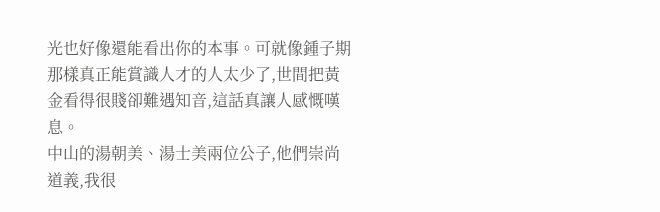光也好像還能看出你的本事。可就像鍾子期那樣真正能賞識人才的人太少了,世間把黃金看得很賤卻難遇知音,這話真讓人感慨嘆息。
中山的湯朝美、湯士美兩位公子,他們崇尚道義,我很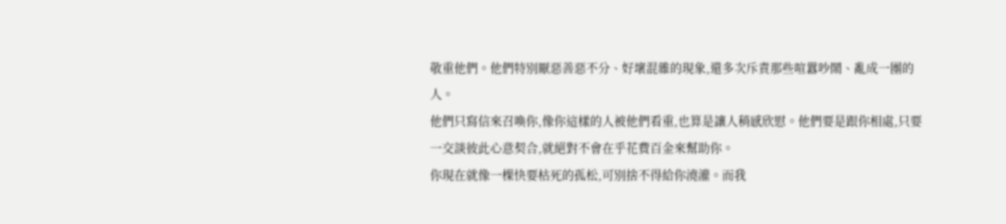敬重他們。他們特別厭惡善惡不分、好壞混雜的現象,還多次斥責那些喧囂吵鬧、亂成一團的人。
他們只寫信來召喚你,像你這樣的人被他們看重,也算是讓人稍感欣慰。他們要是跟你相處,只要一交談彼此心意契合,就絕對不會在乎花費百金來幫助你。
你現在就像一棵快要枯死的孤松,可別捨不得給你澆灌。而我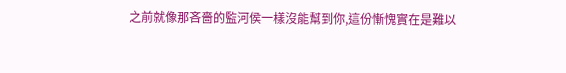之前就像那吝嗇的監河侯一樣沒能幫到你,這份慚愧實在是難以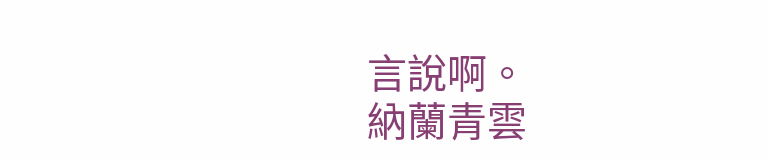言說啊。
納蘭青雲